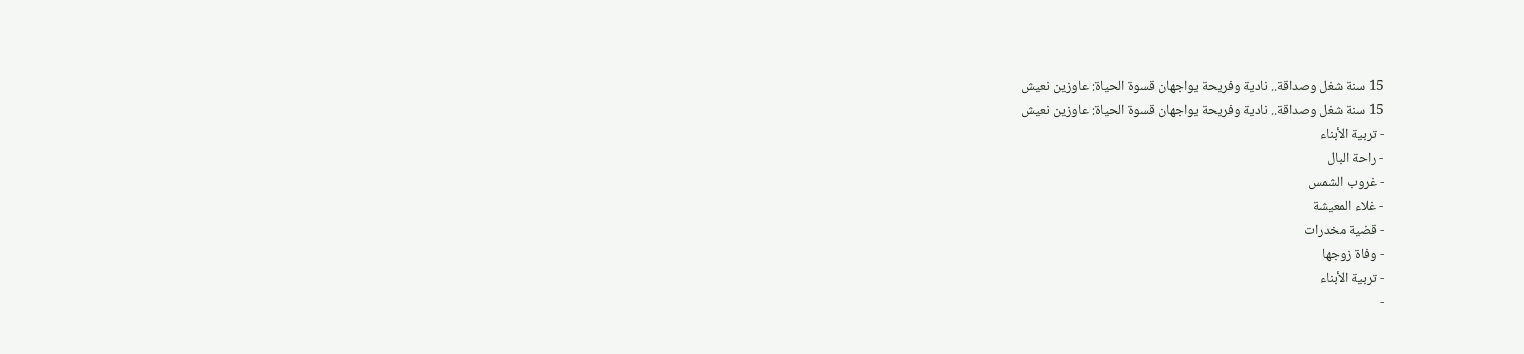15 سنة شغل وصداقة.. نادية وفريحة يواجهان قسوة الحياة: عاوزين نعيش
15 سنة شغل وصداقة.. نادية وفريحة يواجهان قسوة الحياة: عاوزين نعيش
- تربية الأبناء
- راحة البال
- غروب الشمس
- غلاء المعيشة
- قضية مخدرات
- وفاة زوجها
- تربية الأبناء
-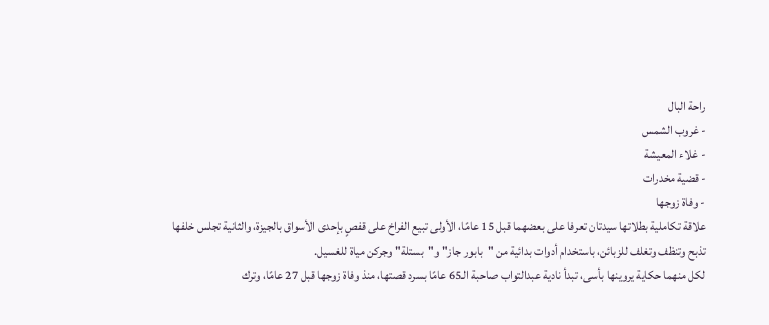راحة البال
- غروب الشمس
- غلاء المعيشة
- قضية مخدرات
- وفاة زوجها
علاقة تكاملية بطلاتها سيدتان تعرفا على بعضهما قبل 15 عامًا، الأولى تبيع الفراخ على قفصٍ بإحدى الأسواق بالجيزة، والثانية تجلس خلفها تذبح وتنظف وتغلف للزبائن، باستخدام أدوات بدائية من "بابور جاز" و"بستلة" وجركن مياة للغسيل.
لكل منهما حكاية يروينها بأسى، تبدأ نادية عبدالتواب صاحبة الـ65 عامًا بسرد قصتها، منذ وفاة زوجها قبل 27 عامًا، وترك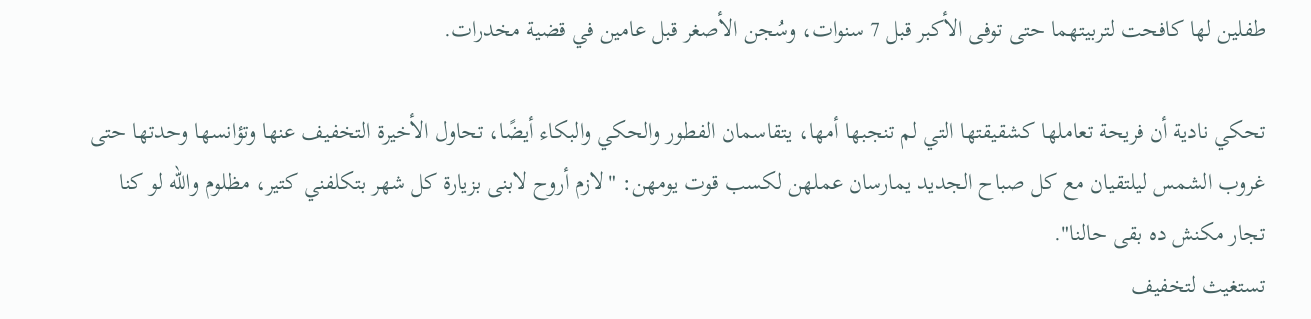طفلين لها كافحت لتربيتهما حتى توفى الأكبر قبل 7 سنوات، وسُجن الأصغر قبل عامين في قضية مخدرات.

تحكي نادية أن فريحة تعاملها كشقيقتها التي لم تنجبها أمها، يتقاسمان الفطور والحكي والبكاء أيضًا، تحاول الأخيرة التخفيف عنها وتؤانسها وحدتها حتى غروب الشمس ليلتقيان مع كل صباح الجديد يمارسان عملهن لكسب قوت يومهن: "لازم أروح لابنى بزيارة كل شهر بتكلفني كتير، مظلوم والله لو كنا تجار مكنش ده بقى حالنا".
تستغيث لتخفيف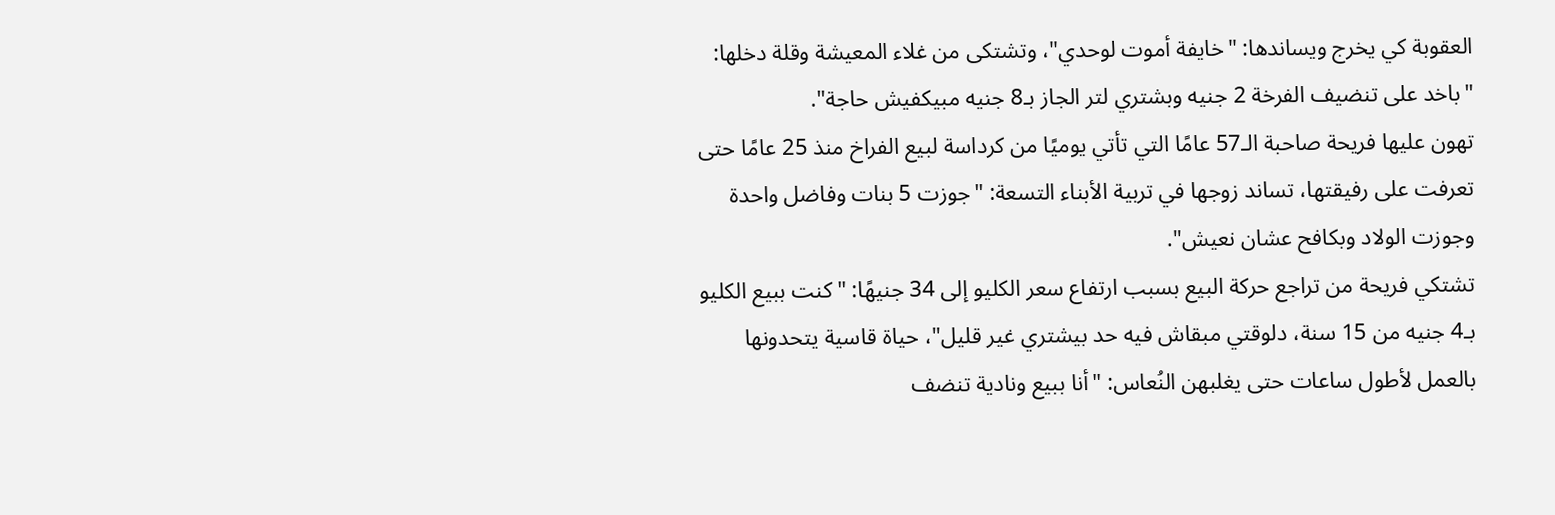العقوبة كي يخرج ويساندها: "خايفة أموت لوحدي"، وتشتكى من غلاء المعيشة وقلة دخلها: "باخد على تنضيف الفرخة 2 جنيه وبشتري لتر الجاز بـ8 جنيه مبيكفيش حاجة".
تهون عليها فريحة صاحبة الـ57 عامًا التي تأتي يوميًا من كرداسة لبيع الفراخ منذ 25 عامًا حتى تعرفت على رفيقتها، تساند زوجها في تربية الأبناء التسعة: "جوزت 5 بنات وفاضل واحدة وجوزت الولاد وبكافح عشان نعيش".
تشتكي فريحة من تراجع حركة البيع بسبب ارتفاع سعر الكليو إلى 34 جنيهًا: "كنت ببيع الكليو بـ4 جنيه من 15 سنة، دلوقتي مبقاش فيه حد بيشتري غير قليل"، حياة قاسية يتحدونها بالعمل لأطول ساعات حتى يغلبهن النُعاس: "أنا ببيع ونادية تنضف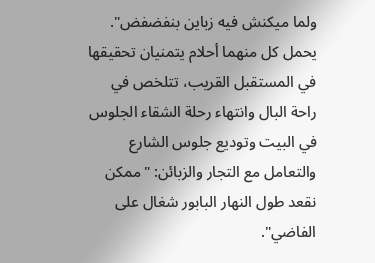ولما ميكنش فيه زباين بنفضفض".
يحمل كل منهما أحلام يتمنيان تحقيقها في المستقبل القريب، تتلخص في راحة البال وانتهاء رحلة الشقاء الجلوس في البيت وتوديع جلوس الشارع والتعامل مع التجار والزبائن: "ممكن نقعد طول النهار البابور شغال على الفاضي".